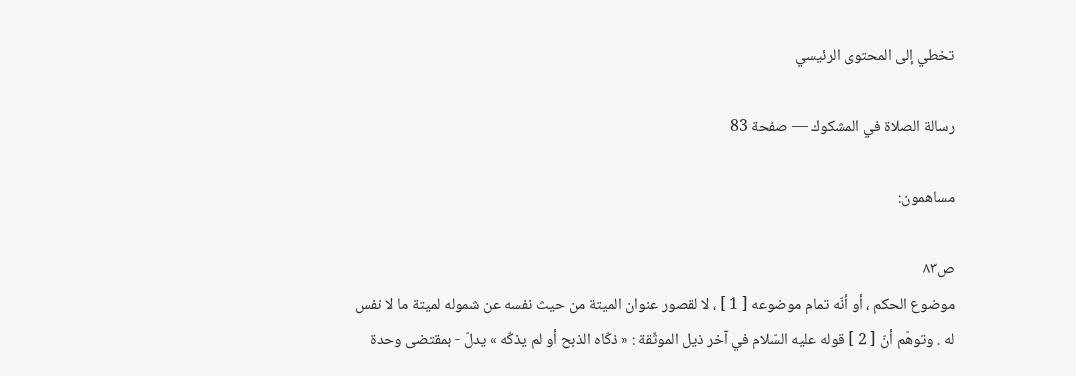تخطي إلى المحتوى الرئيسي

رسالة الصلاة في المشكوك — صفحة 83

مساهمون:

ص٨٣
موضوع الحكم ، أو أنّه تمام موضوعه [ 1 ] ، لا لقصور عنوان الميتة من حيث نفسه عن شموله لميتة ما لا نفس له . وتوهّم أنّ [ 2 ] قوله عليه السّلام في آخر ذيل الموثّقة : « ذكّاه الذبح أو لم يذكّه » يدلّ - بمقتضى وحدة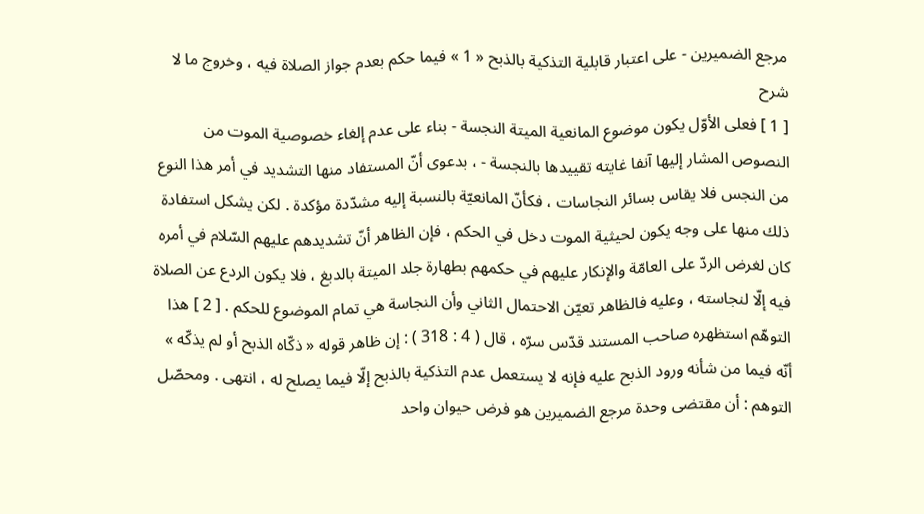مرجع الضميرين - على اعتبار قابلية التذكية بالذبح « 1 » فيما حكم بعدم جواز الصلاة فيه ، وخروج ما لا
شرح
[ 1 ] فعلى الأوّل يكون موضوع المانعية الميتة النجسة - بناء على عدم إلغاء خصوصية الموت من النصوص المشار إليها آنفا غايته تقييدها بالنجسة - ، بدعوى أنّ المستفاد منها التشديد في أمر هذا النوع من النجس فلا يقاس بسائر النجاسات ، فكأنّ المانعيّة بالنسبة إليه مشدّدة مؤكدة . لكن يشكل استفادة ذلك منها على وجه يكون لحيثية الموت دخل في الحكم ، فإن الظاهر أنّ تشديدهم عليهم السّلام في أمره كان لغرض الردّ على العامّة والإنكار عليهم في حكمهم بطهارة جلد الميتة بالدبغ ، فلا يكون الردع عن الصلاة فيه إلّا لنجاسته ، وعليه فالظاهر تعيّن الاحتمال الثاني وأن النجاسة هي تمام الموضوع للحكم . [ 2 ] هذا التوهّم استظهره صاحب المستند قدّس سرّه ، قال ( 4 : 318 ) : إن ظاهر قوله « ذكّاه الذبح أو لم يذكّه » أنّه فيما من شأنه ورود الذبح عليه فإنه لا يستعمل عدم التذكية بالذبح إلّا فيما يصلح له ، انتهى . ومحصّل التوهم : أن مقتضى وحدة مرجع الضميرين هو فرض حيوان واحد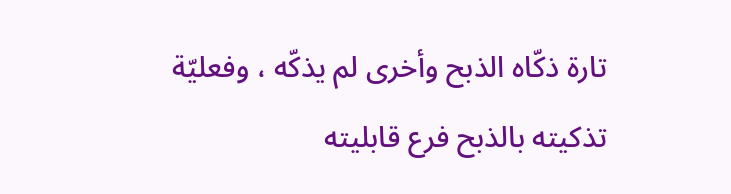تارة ذكّاه الذبح وأخرى لم يذكّه ، وفعليّة تذكيته بالذبح فرع قابليته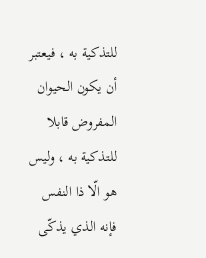للتذكية به ، فيعتبر أن يكون الحيوان المفروض قابلا للتذكية به ، وليس هو الّا ذا النفس فإنه الذي يذكّى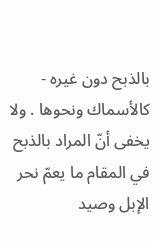بالذبح دون غيره - كالأسماك ونحوها . ولا يخفى أنّ المراد بالذبح في المقام ما يعمّ نحر الإبل وصيد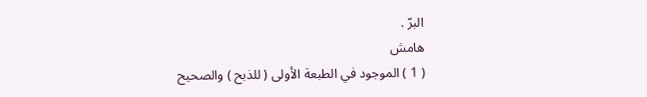البرّ .
هامش
( 1 ) الموجود في الطبعة الأولى ( للذبح ) والصحيح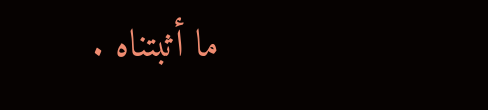ما أثبتناه .